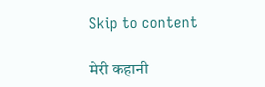Skip to content

मेरी कहानी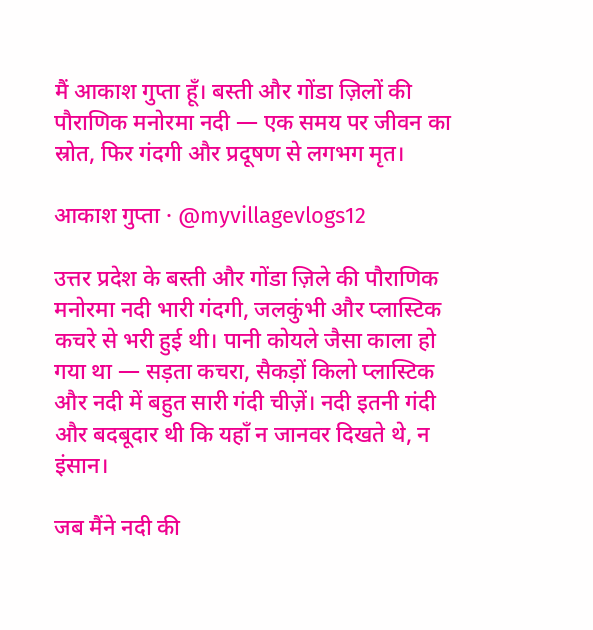मैं आकाश गुप्ता हूँ। बस्ती और गोंडा ज़िलों की पौराणिक मनोरमा नदी — एक समय पर जीवन का स्रोत, फिर गंदगी और प्रदूषण से लगभग मृत।

आकाश गुप्ता · @myvillagevlogs12

उत्तर प्रदेश के बस्ती और गोंडा ज़िले की पौराणिक मनोरमा नदी भारी गंदगी, जलकुंभी और प्लास्टिक कचरे से भरी हुई थी। पानी कोयले जैसा काला हो गया था — सड़ता कचरा, सैकड़ों किलो प्लास्टिक और नदी में बहुत सारी गंदी चीज़ें। नदी इतनी गंदी और बदबूदार थी कि यहाँ न जानवर दिखते थे, न इंसान।

जब मैंने नदी की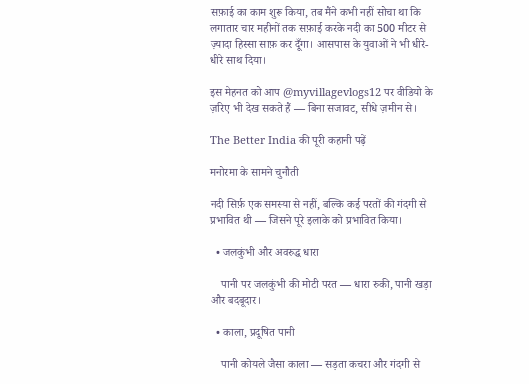सफ़ाई का काम शुरू किया, तब मैंने कभी नहीं सोचा था कि लगातार चार महीनों तक सफ़ाई करके नदी का 500 मीटर से ज़्यादा हिस्सा साफ़ कर दूँगा। आसपास के युवाओं ने भी धीरे-धीरे साथ दिया।

इस मेहनत को आप @myvillagevlogs12 पर वीडियो के ज़रिए भी देख सकते हैं — बिना सजावट, सीधे ज़मीन से।

The Better India की पूरी कहानी पढ़ें

मनोरमा के सामने चुनौती

नदी सिर्फ़ एक समस्या से नहीं, बल्कि कई परतों की गंदगी से प्रभावित थी — जिसने पूरे इलाके को प्रभावित किया।

  • जलकुंभी और अवरुद्ध धारा

    पानी पर जलकुंभी की मोटी परत — धारा रुकी, पानी खड़ा और बदबूदार।

  • काला, प्रदूषित पानी

    पानी कोयले जैसा काला — सड़ता कचरा और गंदगी से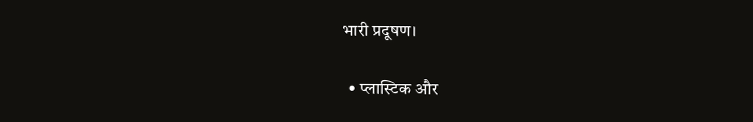भारी प्रदूषण।

  • प्लास्टिक और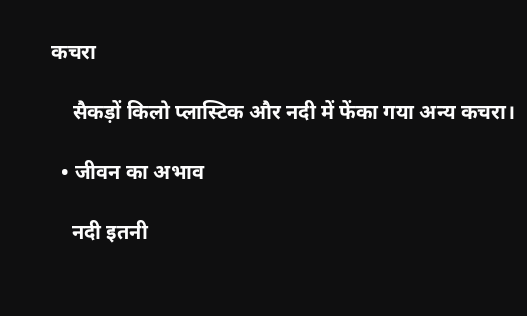कचरा

    सैकड़ों किलो प्लास्टिक और नदी में फेंका गया अन्य कचरा।

  • जीवन का अभाव

    नदी इतनी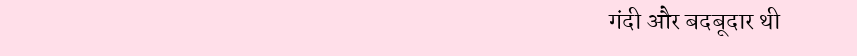गंदी और बदबूदार थी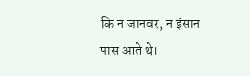कि न जानवर, न इंसान पास आते थे।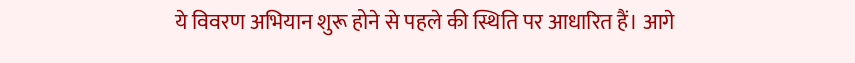ये विवरण अभियान शुरू होने से पहले की स्थिति पर आधारित हैं। आगे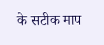के सटीक माप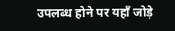उपलब्ध होने पर यहाँ जोड़े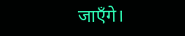जाएँगे।